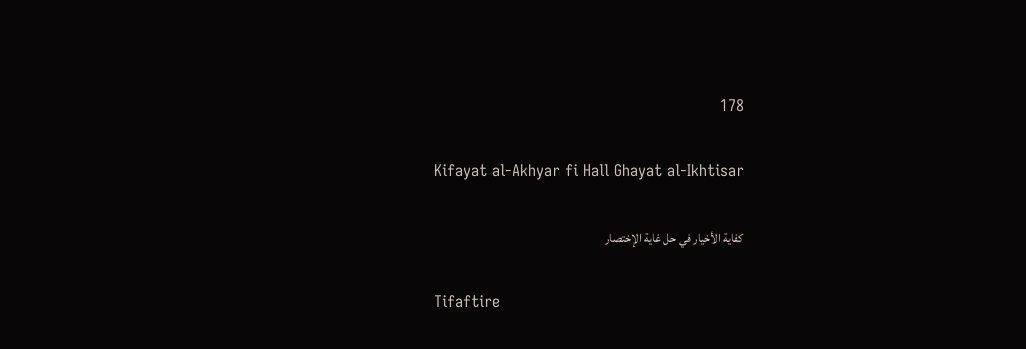178

Kifayat al-Akhyar fi Hall Ghayat al-Ikhtisar

كفاية الأخيار في حل غاية الإختصار

Tifaftire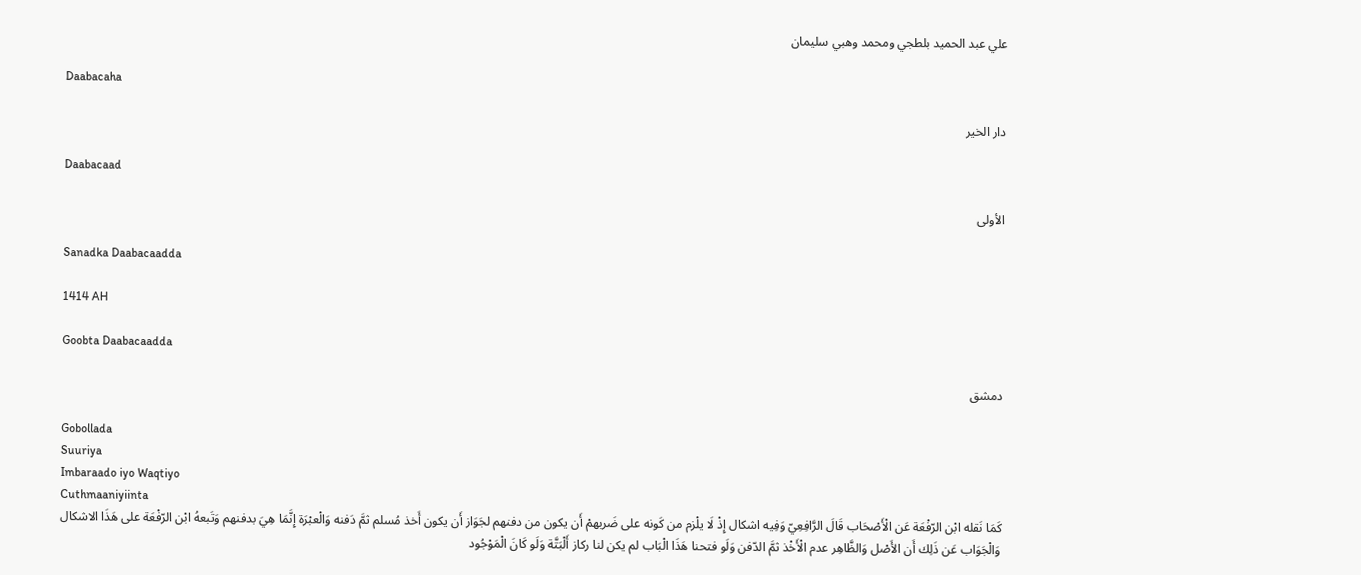علي عبد الحميد بلطجي ومحمد وهبي سليمان

Daabacaha

دار الخير

Daabacaad

الأولى

Sanadka Daabacaadda

1414 AH

Goobta Daabacaadda

دمشق

Gobollada
Suuriya
Imbaraado iyo Waqtiyo
Cuthmaaniyiinta
كَمَا نَقله ابْن الرّفْعَة عَن الْأَصْحَاب قَالَ الرَّافِعِيّ وَفِيه اشكال إِذْ لَا يلْزم من كَونه على ضَربهمْ أَن يكون من دفنهم لجَوَاز أَن يكون أَخذ مُسلم ثمَّ دَفنه وَالْعبْرَة إِنَّمَا هِيَ بدفنهم وَتَبعهُ ابْن الرّفْعَة على هَذَا الاشكال وَالْجَوَاب عَن ذَلِك أَن الأَصْل وَالظَّاهِر عدم الْأَخْذ ثمَّ الدّفن وَلَو فتحنا هَذَا الْبَاب لم يكن لنا ركاز أَلْبَتَّة وَلَو كَانَ الْمَوْجُود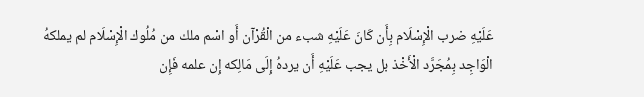عَلَيْهِ ضرب الْإِسْلَام بِأَن كَانَ عَلَيْهِ شبء من الْقُرْآن أَو اسْم ملك من مُلُوك الْإِسْلَام لم يملكهُ الْوَاجِد بِمُجَرَّد الْأَخْذ بل يجب عَلَيْهِ أَن يردهُ إِلَى مَالِكه إِن علمه فَإِن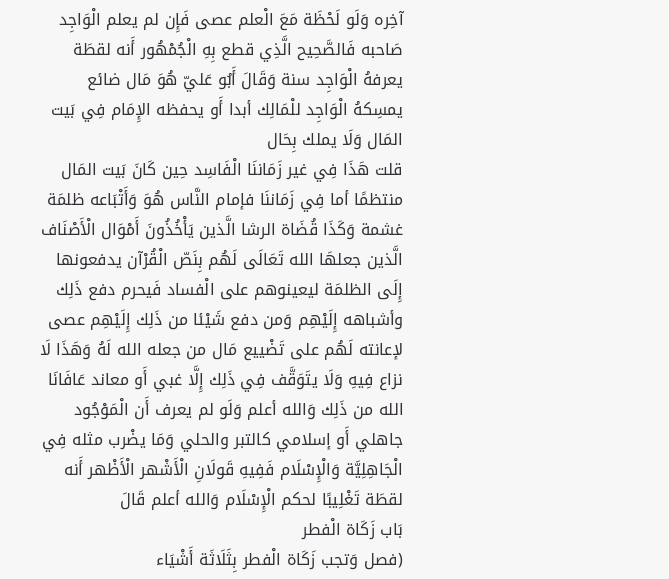آخِره وَلَو لَحْظَة مَعَ الْعلم عصى فَإِن لم يعلم الْوَاجِد صَاحبه فَالصَّحِيح الَّذِي قطع بِهِ الْجُمْهُور أَنه لقطَة يعرفهُ الْوَاجِد سنة وَقَالَ أَبُو عَليّ هُوَ مَال ضائع يمسِكهُ الْوَاجِد للْمَالِك أبدا أَو يحفظه الإِمَام فِي بَيت المَال وَلَا يملك بِحَال
قلت هَذَا فِي غير زَمَاننَا الْفَاسِد حِين كَانَ بَيت المَال منتظمًا أما فِي زَمَاننَا فإمام النَّاس هُوَ وَأَتْبَاعه ظلمَة غشمة وَكَذَا قُضَاة الرشا الَّذين يَأْخُذُونَ أَمْوَال الْأَصْنَاف الَّذين جعلهَا الله تَعَالَى لَهُم بِنَصّ الْقُرْآن يدفعونها إِلَى الظلمَة ليعينوهم على الْفساد فَيحرم دفع ذَلِك وأشباهه إِلَيْهِم وَمن دفع شَيْئا من ذَلِك إِلَيْهِم عصى لإعانته لَهُم على تَضْييع مَال من جعله الله لَهُ وَهَذَا لَا نزاع فِيهِ وَلَا يتَوَقَّف فِي ذَلِك إِلَّا غبي أَو معاند عَافَانَا الله من ذَلِك وَالله أعلم وَلَو لم يعرف أَن الْمَوْجُود جاهلي أَو إسلامي كالتبر والحلي وَمَا يضْرب مثله فِي الْجَاهِلِيَّة وَالْإِسْلَام فَفِيهِ قَولَانِ الْأَشْهر الْأَظْهر أَنه لقطَة تَغْلِيبًا لحكم الْإِسْلَام وَالله أعلم قَالَ
بَاب زَكَاة الْفطر
(فصل وَتجب زَكَاة الْفطر بِثَلَاثَة أَشْيَاء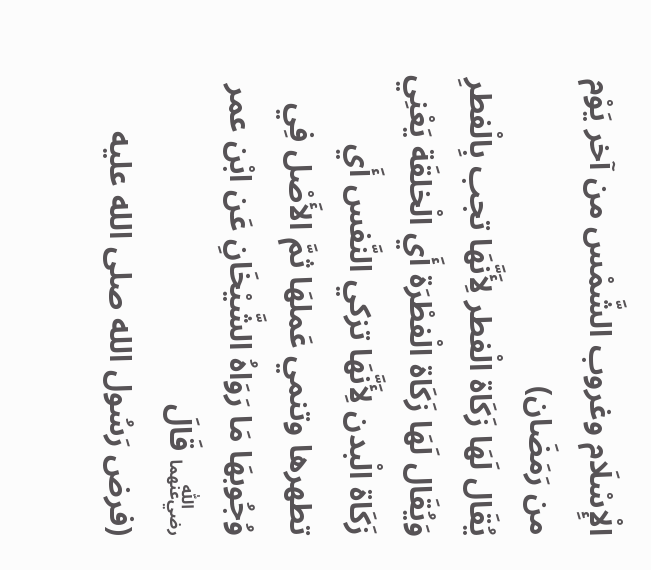الْإِسْلَام وغروب الشَّمْس من آخر يَوْم من رَمَضَان)
يُقَال لَهَا زَكَاة الْفطر لِأَنَّهَا تجب بِالْفطرِ وَيُقَال لَهَا زَكَاة الْفطْرَة أَي الْخلقَة يَعْنِي زَكَاة الْبدن لِأَنَّهَا تزكي النَّفس أَي تطهرها وتنمي عَملهَا ثمَّ الأَصْل فِي وُجُوبهَا مَا رَوَاهُ الشَّيْخَانِ عَن ابْن عمر ﵄ قَالَ
(فرض رَسُول الله صلى الله عليه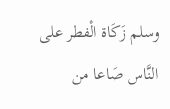وسلم زَكَاة الْفطر على النَّاس صَاعا من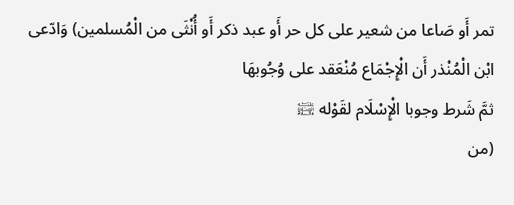تمر أَو صَاعا من شعير على كل حر أَو عبد ذكر أَو أُنْثَى من الْمُسلمين) وَادّعى ابْن الْمُنْذر أَن الْإِجْمَاع مُنْعَقد على وُجُوبهَا
ثمَّ شَرط وجوبا الْإِسْلَام لقَوْله ﵊
(من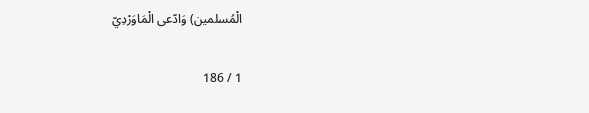الْمُسلمين) وَادّعى الْمَاوَرْدِيّ

1 / 186